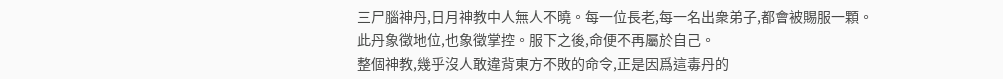三尸腦神丹,日月神教中人無人不曉。每一位長老,每一名出衆弟子,都會被賜服一顆。
此丹象徵地位,也象徵掌控。服下之後,命便不再屬於自己。
整個神教,幾乎沒人敢違背東方不敗的命令,正是因爲這毒丹的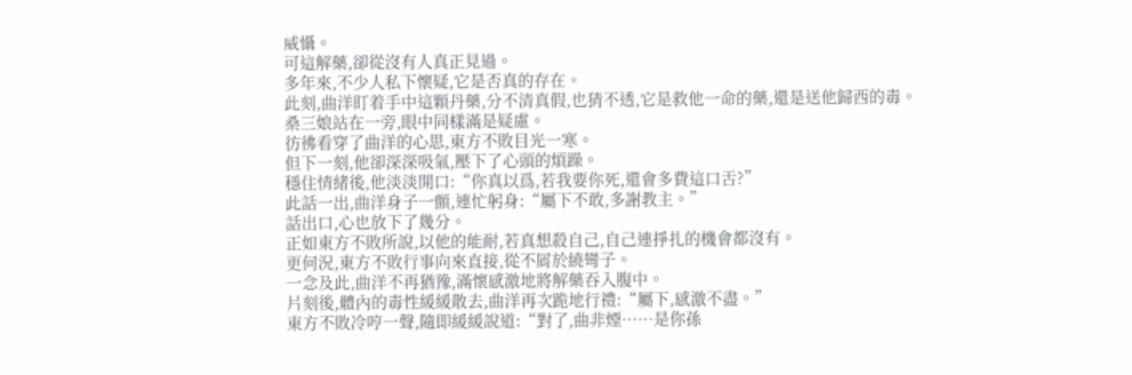威懾。
可這解藥,卻從沒有人真正見過。
多年來,不少人私下懷疑,它是否真的存在。
此刻,曲洋盯着手中這顆丹藥,分不清真假,也猜不透,它是救他一命的藥,還是送他歸西的毒。
桑三娘站在一旁,眼中同樣滿是疑慮。
彷彿看穿了曲洋的心思,東方不敗目光一寒。
但下一刻,他卻深深吸氣,壓下了心頭的煩躁。
穩住情緒後,他淡淡開口:“你真以爲,若我要你死,還會多費這口舌?”
此話一出,曲洋身子一顫,連忙躬身:“屬下不敢,多謝教主。”
話出口,心也放下了幾分。
正如東方不敗所說,以他的能耐,若真想殺自己,自己連掙扎的機會都沒有。
更何況,東方不敗行事向來直接,從不屑於繞彎子。
一念及此,曲洋不再猶豫,滿懷感激地將解藥吞入腹中。
片刻後,體內的毒性緩緩散去,曲洋再次跪地行禮:“屬下,感激不盡。”
東方不敗冷哼一聲,隨即緩緩說道:“對了,曲非煙……是你孫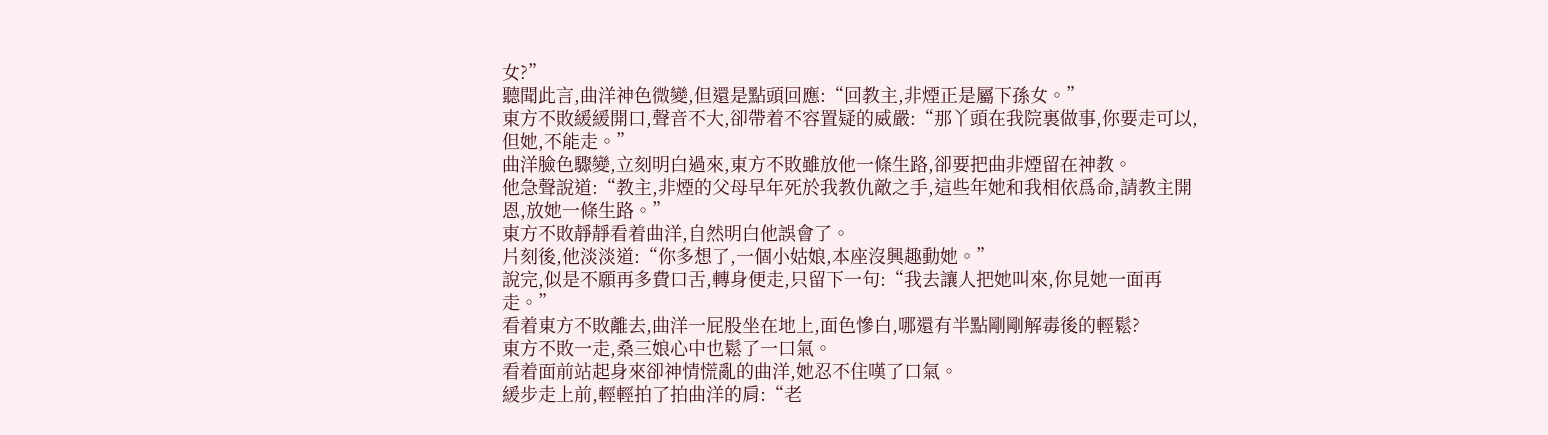女?”
聽聞此言,曲洋神色微變,但還是點頭回應:“回教主,非煙正是屬下孫女。”
東方不敗緩緩開口,聲音不大,卻帶着不容置疑的威嚴:“那丫頭在我院裏做事,你要走可以,但她,不能走。”
曲洋臉色驟變,立刻明白過來,東方不敗雖放他一條生路,卻要把曲非煙留在神教。
他急聲說道:“教主,非煙的父母早年死於我教仇敵之手,這些年她和我相依爲命,請教主開恩,放她一條生路。”
東方不敗靜靜看着曲洋,自然明白他誤會了。
片刻後,他淡淡道:“你多想了,一個小姑娘,本座沒興趣動她。”
說完,似是不願再多費口舌,轉身便走,只留下一句:“我去讓人把她叫來,你見她一面再走。”
看着東方不敗離去,曲洋一屁股坐在地上,面色慘白,哪還有半點剛剛解毒後的輕鬆?
東方不敗一走,桑三娘心中也鬆了一口氣。
看着面前站起身來卻神情慌亂的曲洋,她忍不住嘆了口氣。
緩步走上前,輕輕拍了拍曲洋的肩:“老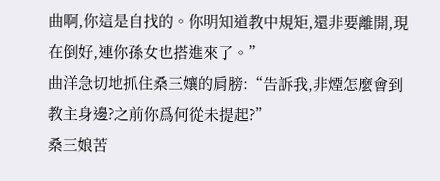曲啊,你這是自找的。你明知道教中規矩,還非要離開,現在倒好,連你孫女也搭進來了。”
曲洋急切地抓住桑三孃的肩膀:“告訴我,非煙怎麼會到教主身邊?之前你爲何從未提起?”
桑三娘苦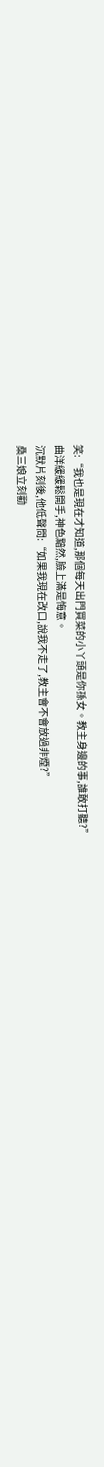笑:“我也是現在才知道,那個每天出門買菜的小丫頭是你孫女。教主身邊的事,誰敢打聽?”
曲洋緩緩鬆開手,神色黯然,臉上滿是悔意。
沉默片刻後,他低聲問:“如果我現在改口,說我不走了,教主會不會放過非煙?”
桑三娘立刻勸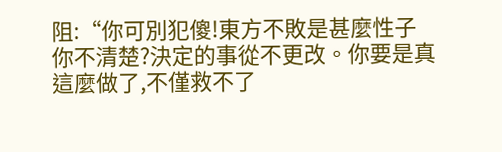阻:“你可別犯傻!東方不敗是甚麼性子你不清楚?決定的事從不更改。你要是真這麼做了,不僅救不了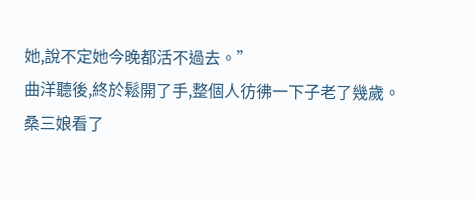她,說不定她今晚都活不過去。”
曲洋聽後,終於鬆開了手,整個人彷彿一下子老了幾歲。
桑三娘看了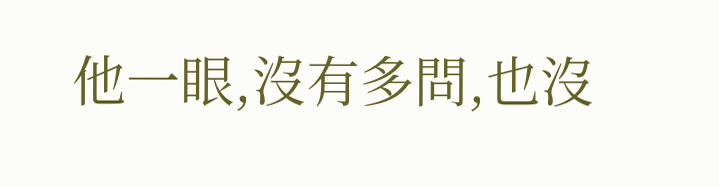他一眼,沒有多問,也沒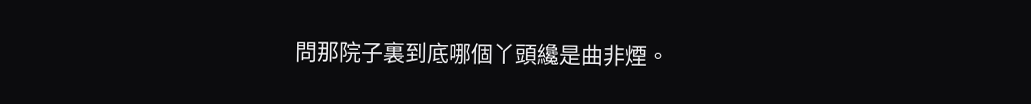問那院子裏到底哪個丫頭纔是曲非煙。